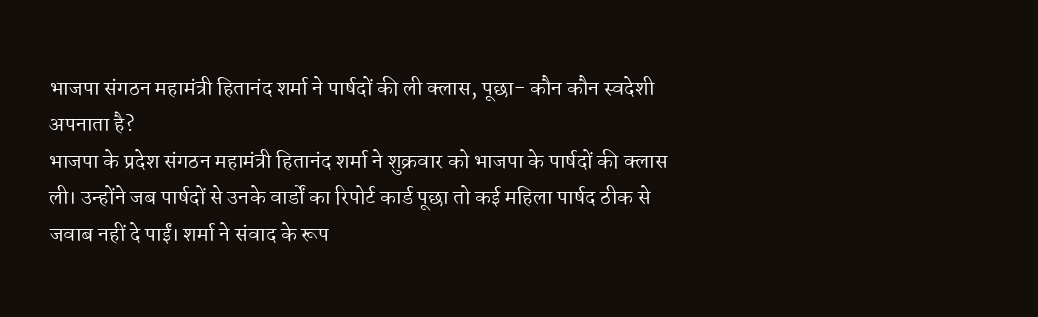भाजपा संगठन महामंत्री हितानंद शर्मा ने पार्षदों की ली क्लास, पूछा- कौन कौन स्वदेशी अपनाता है?
भाजपा के प्रदेश संगठन महामंत्री हितानंद शर्मा ने शुक्रवार को भाजपा के पार्षदों की क्लास ली। उन्होंने जब पार्षदों से उनके वार्डों का रिपोर्ट कार्ड पूछा तो कई महिला पार्षद ठीक से जवाब नहीं दे पाईं। शर्मा ने संवाद के रूप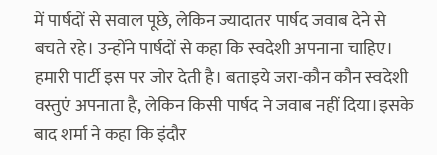में पार्षदों से सवाल पूछे, लेकिन ज्यादातर पार्षद जवाब देने से बचते रहे। उन्होंने पार्षदों से कहा कि स्वदेशी अपनाना चाहिए। हमारी पार्टी इस पर जोर देती है। बताइये जरा-कौन कौन स्वदेशी वस्तुएं अपनाता है, लेकिन किसी पार्षद ने जवाब नहीं दिया।इसके बाद शर्मा ने कहा कि इंदौर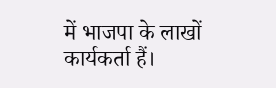में भाजपा के लाखों कार्यकर्ता हैं।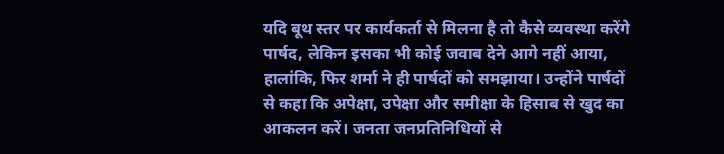यदि बूथ स्तर पर कार्यकर्ता से मिलना है तो कैसे व्यवस्था करेंगे पार्षद, लेकिन इसका भी कोई जवाब देने आगे नहीं आया, हालांकि, फिर शर्मा ने ही पार्षदों को समझाया। उन्होंने पार्षदों से कहा कि अपेक्षा, उपेक्षा और समीक्षा के हिसाब से खुद का आकलन करें। जनता जनप्रतिनिधियों से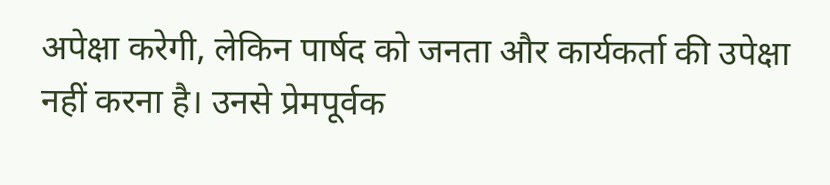अपेक्षा करेगी, लेकिन पार्षद को जनता और कार्यकर्ता की उपेक्षा नहीं करना है। उनसे प्रेमपूर्वक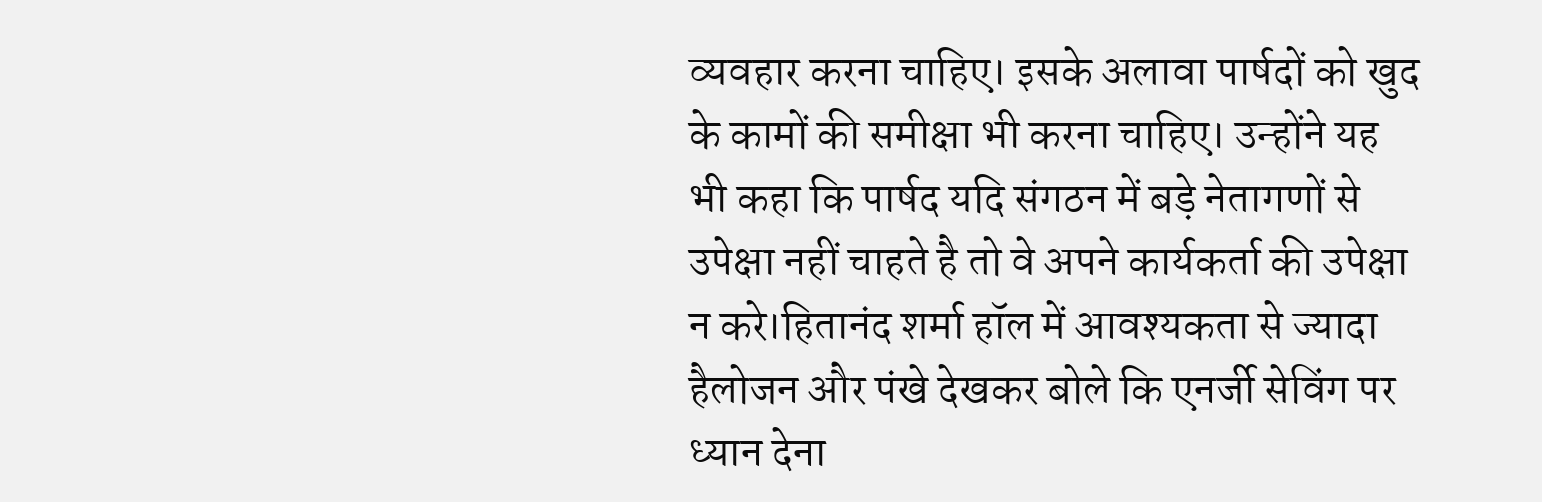व्यवहार करना चाहिए। इसके अलावा पार्षदों को खुद के कामों की समीक्षा भी करना चाहिए। उन्होंने यह भी कहा कि पार्षद यदि संगठन में बड़े नेतागणों से उपेक्षा नहीं चाहते है तो वे अपने कार्यकर्ता की उपेक्षा न करे।हितानंद शर्मा हॉल में आवश्यकता से ज्यादा हैलोजन और पंखे देखकर बोले कि एनर्जी सेविंग पर ध्यान देना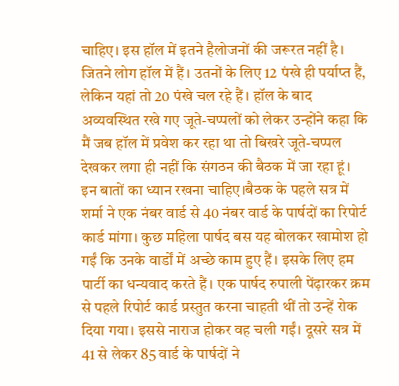चाहिए। इस हॉल में इतने हैलोजनों की जरूरत नहीं है। जितने लोग हॉल में हैं। उतनों के लिए 12 पंखे ही पर्याप्त हैं, लेकिन यहां तो 20 पंखे चल रहे हैं। हॉल के बाद अव्यवस्थित रखे गए जूते-चप्पलों को लेकर उन्होंने कहा कि मैं जब हॉल में प्रवेश कर रहा था तो बिखरे जूते-चप्पल देखकर लगा ही नहीं कि संगठन की बैठक में जा रहा हूं। इन बातों का ध्यान रखना चाहिए।बैठक के पहले सत्र में शर्मा ने एक नंबर वार्ड से 40 नंबर वार्ड के पार्षदों का रिपोर्ट कार्ड मांगा। कुछ महिला पार्षद बस यह बोलकर खामोश हो गईं कि उनके वार्डों में अच्छे काम हुए हैं। इसके लिए हम पार्टी का धन्यवाद करते हैं। एक पार्षद रुपाली पेंढ़ारकर क्रम से पहले रिपोर्ट कार्ड प्रस्तुत करना चाहती थीं तो उन्हें रोक दिया गया। इससे नाराज होकर वह चली गईं। दूसरे सत्र में 41 से लेकर 85 वार्ड के पार्षदों ने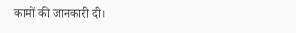कामों की जानकारी दी।